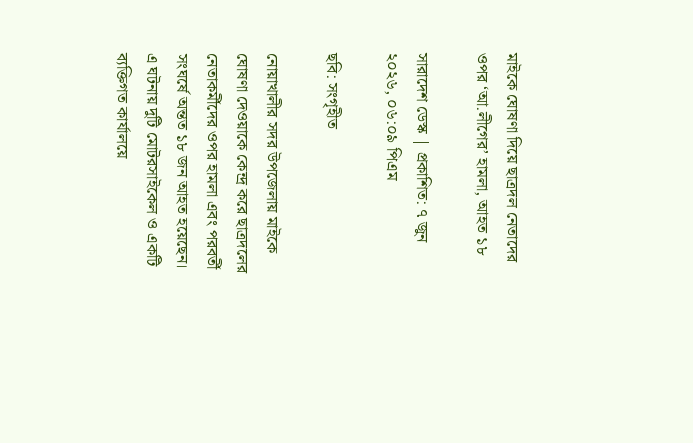মাইকে ঘোষণা দিয়ে ছাত্রদল নেতাদের ওপর ‘আ.লীগের’ হামলা, আহত ১৮

সারাদেশ ডেস্ক | প্রকাশিত: ৭ জুন ২০২৬, ০৬:০৯ পিএম

ছবি: সংগৃহীত

নোয়াখালীর সদর উপজেলায় মাইকে ঘোষণা দেওয়াকে কেন্দ্র করে ছাত্রদলের নেতাকর্মীদের ওপর হামলা এবং পরবর্তী সংঘর্ষে অন্তত ১৮ জন আহত হয়েছেন। এ ঘটনায় দুটি মোটরসাইকেল ও একটি ব্যক্তিগত কার্যালয়ে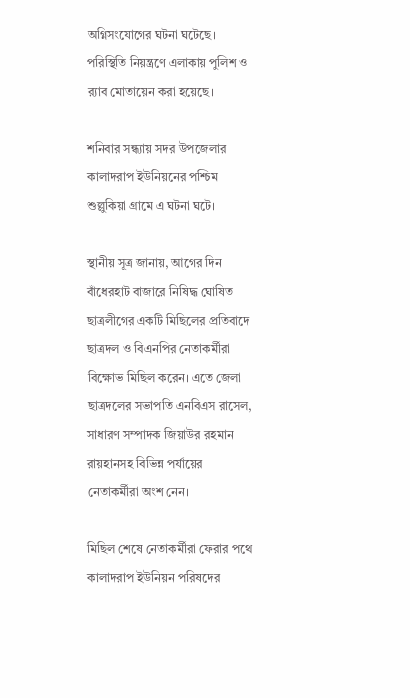অগ্নিসংযোগের ঘটনা ঘটেছে। পরিস্থিতি নিয়ন্ত্রণে এলাকায় পুলিশ ও র‌্যাব মোতায়েন করা হয়েছে।

শনিবার সন্ধ্যায় সদর উপজেলার কালাদরাপ ইউনিয়নের পশ্চিম শুল্লুকিয়া গ্রামে এ ঘটনা ঘটে।

স্থানীয় সূত্র জানায়, আগের দিন বাঁধেরহাট বাজারে নিষিদ্ধ ঘোষিত ছাত্রলীগের একটি মিছিলের প্রতিবাদে ছাত্রদল ও বিএনপির নেতাকর্মীরা বিক্ষোভ মিছিল করেন। এতে জেলা ছাত্রদলের সভাপতি এনবিএস রাসেল, সাধারণ সম্পাদক জিয়াউর রহমান রায়হানসহ বিভিন্ন পর্যায়ের নেতাকর্মীরা অংশ নেন।

মিছিল শেষে নেতাকর্মীরা ফেরার পথে কালাদরাপ ইউনিয়ন পরিষদের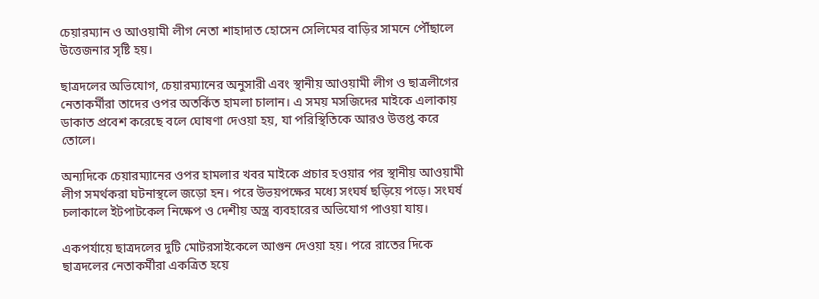চেয়ারম্যান ও আওয়ামী লীগ নেতা শাহাদাত হোসেন সেলিমের বাড়ির সামনে পৌঁছালে উত্তেজনার সৃষ্টি হয়।

ছাত্রদলের অভিযোগ, চেয়ারম্যানের অনুসারী এবং স্থানীয় আওয়ামী লীগ ও ছাত্রলীগের নেতাকর্মীরা তাদের ওপর অতর্কিত হামলা চালান। এ সময় মসজিদের মাইকে এলাকায় ডাকাত প্রবেশ করেছে বলে ঘোষণা দেওয়া হয়, যা পরিস্থিতিকে আরও উত্তপ্ত করে তোলে।

অন্যদিকে চেয়ারম্যানের ওপর হামলার খবর মাইকে প্রচার হওয়ার পর স্থানীয় আওয়ামী লীগ সমর্থকরা ঘটনাস্থলে জড়ো হন। পরে উভয়পক্ষের মধ্যে সংঘর্ষ ছড়িয়ে পড়ে। সংঘর্ষ চলাকালে ইটপাটকেল নিক্ষেপ ও দেশীয় অস্ত্র ব্যবহারের অভিযোগ পাওয়া যায়।

একপর্যায়ে ছাত্রদলের দুটি মোটরসাইকেলে আগুন দেওয়া হয়। পরে রাতের দিকে ছাত্রদলের নেতাকর্মীরা একত্রিত হয়ে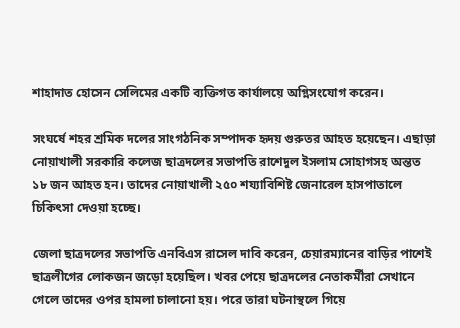শাহাদাত হোসেন সেলিমের একটি ব্যক্তিগত কার্যালয়ে অগ্নিসংযোগ করেন।

সংঘর্ষে শহর শ্রমিক দলের সাংগঠনিক সম্পাদক হৃদয় গুরুতর আহত হয়েছেন। এছাড়া নোয়াখালী সরকারি কলেজ ছাত্রদলের সভাপতি রাশেদুল ইসলাম সোহাগসহ অন্তত ১৮ জন আহত হন। তাদের নোয়াখালী ২৫০ শয্যাবিশিষ্ট জেনারেল হাসপাতালে চিকিৎসা দেওয়া হচ্ছে।

জেলা ছাত্রদলের সভাপতি এনবিএস রাসেল দাবি করেন, চেয়ারম্যানের বাড়ির পাশেই ছাত্রলীগের লোকজন জড়ো হয়েছিল। খবর পেয়ে ছাত্রদলের নেতাকর্মীরা সেখানে গেলে তাদের ওপর হামলা চালানো হয়। পরে তারা ঘটনাস্থলে গিয়ে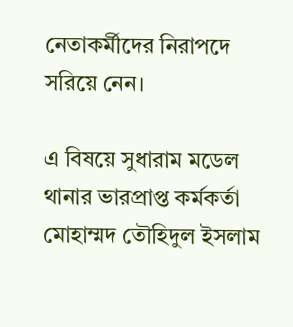নেতাকর্মীদের নিরাপদে সরিয়ে নেন।

এ বিষয়ে সুধারাম মডেল থানার ভারপ্রাপ্ত কর্মকর্তা মোহাম্মদ তৌহিদুল ইসলাম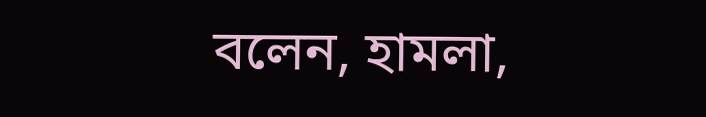বলেন, হামলা,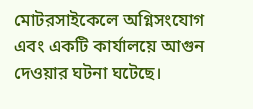মোটরসাইকেলে অগ্নিসংযোগ এবং একটি কার্যালয়ে আগুন দেওয়ার ঘটনা ঘটেছে।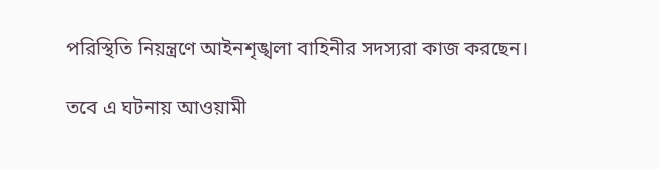পরিস্থিতি নিয়ন্ত্রণে আইনশৃঙ্খলা বাহিনীর সদস্যরা কাজ করছেন।

তবে এ ঘটনায় আওয়ামী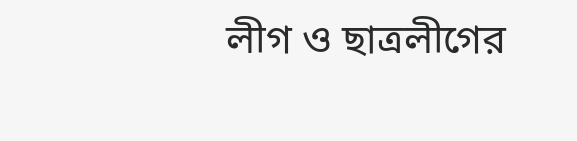লীগ ও ছাত্রলীগের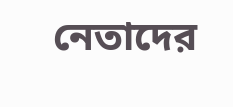নেতাদের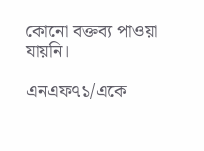কোনো বক্তব্য পাওয়া যায়নি।

এনএফ৭১/একে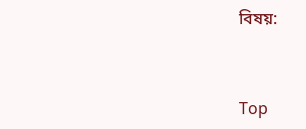বিষয়:



Top